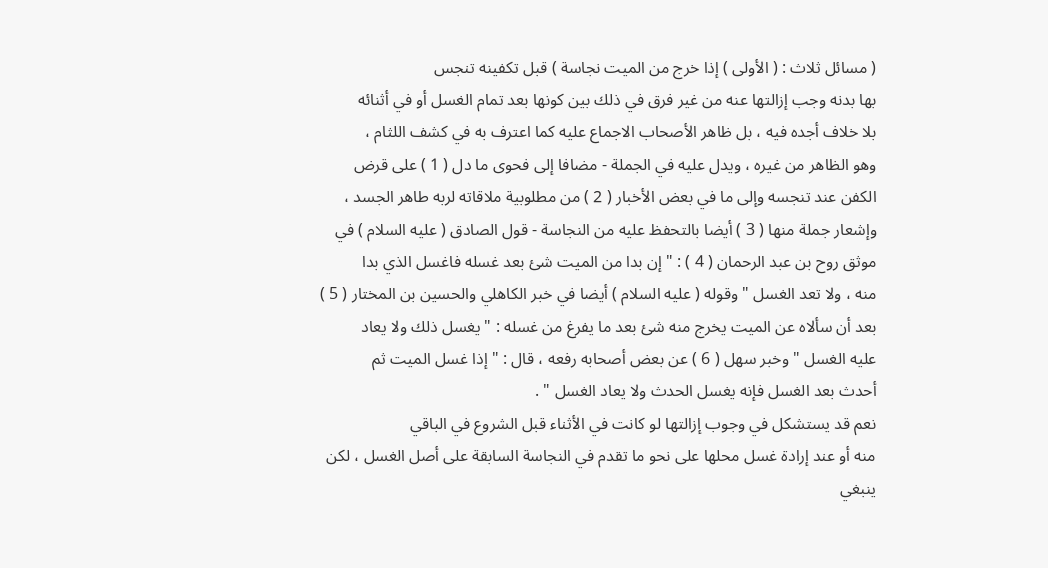( مسائل ثلاث : ( الأولى ) إذا خرج من الميت نجاسة ) قبل تكفينه تنجس
بها بدنه وجب إزالتها عنه من غير فرق في ذلك بين كونها بعد تمام الغسل أو في أثنائه
بلا خلاف أجده فيه ، بل ظاهر الأصحاب الاجماع عليه كما اعترف به في كشف اللثام ،
وهو الظاهر من غيره ، ويدل عليه في الجملة - مضافا إلى فحوى ما دل ( 1 ) على قرض
الكفن عند تنجسه وإلى ما في بعض الأخبار ( 2 ) من مطلوبية ملاقاته لربه طاهر الجسد ،
وإشعار جملة منها ( 3 ) أيضا بالتحفظ عليه من النجاسة - قول الصادق ( عليه السلام ) في
موثق روح بن عبد الرحمان ( 4 ) : " إن بدا من الميت شئ بعد غسله فاغسل الذي بدا
منه ، ولا تعد الغسل " وقوله ( عليه السلام ) أيضا في خبر الكاهلي والحسين بن المختار ( 5 )
بعد أن سألاه عن الميت يخرج منه شئ بعد ما يفرغ من غسله : " يغسل ذلك ولا يعاد
عليه الغسل " وخبر سهل ( 6 ) عن بعض أصحابه رفعه ، قال : " إذا غسل الميت ثم
أحدث بعد الغسل فإنه يغسل الحدث ولا يعاد الغسل " .
نعم قد يستشكل في وجوب إزالتها لو كانت في الأثناء قبل الشروع في الباقي
منه أو عند إرادة غسل محلها على نحو ما تقدم في النجاسة السابقة على أصل الغسل ، لكن
ينبغي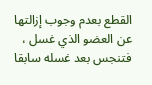القطع بعدم وجوب إزالتها عن العضو الذي غسل ، فتنجس بعد غسله سابقا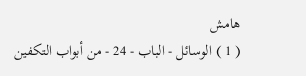هامش
( 1 ) الوسائل - الباب - 24 - من أبواب التكفين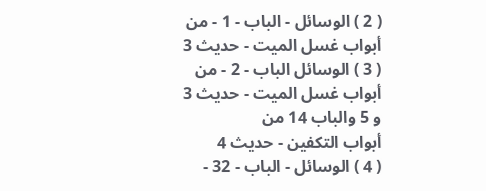( 2 ) الوسائل - الباب - 1 - من أبواب غسل الميت - حديث 3
( 3 ) الوسائل الباب - 2 - من أبواب غسل الميت - حديث 3 و 5 والباب 14 من
أبواب التكفين - حديث 4
( 4 ) الوسائل - الباب - 32 -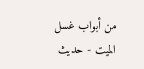من أبواب غسل الميت - حديث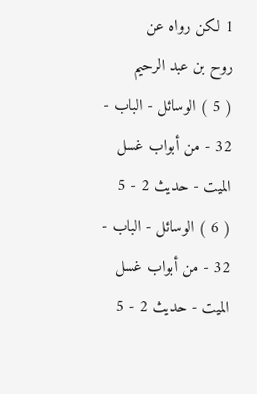1 لكن رواه عن
روح بن عبد الرحيم
( 5 ) الوسائل - الباب - 32 - من أبواب غسل الميت - حديث 2 - 5
( 6 ) الوسائل - الباب - 32 - من أبواب غسل الميت - حديث 2 - 5